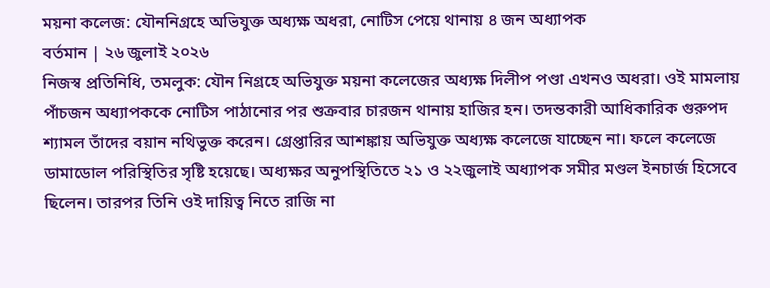ময়না কলেজ: যৌননিগ্রহে অভিযুক্ত অধ্যক্ষ অধরা, নোটিস পেয়ে থানায় ৪ জন অধ্যাপক
বর্তমান | ২৬ জুলাই ২০২৬
নিজস্ব প্রতিনিধি, তমলুক: যৌন নিগ্রহে অভিযুক্ত ময়না কলেজের অধ্যক্ষ দিলীপ পণ্ডা এখনও অধরা। ওই মামলায় পাঁচজন অধ্যাপককে নোটিস পাঠানোর পর শুক্রবার চারজন থানায় হাজির হন। তদন্তকারী আধিকারিক গুরুপদ শ্যামল তাঁদের বয়ান নথিভুক্ত করেন। গ্রেপ্তারির আশঙ্কায় অভিযুক্ত অধ্যক্ষ কলেজে যাচ্ছেন না। ফলে কলেজে ডামাডোল পরিস্থিতির সৃষ্টি হয়েছে। অধ্যক্ষর অনুপস্থিতিতে ২১ ও ২২জুলাই অধ্যাপক সমীর মণ্ডল ইনচার্জ হিসেবে ছিলেন। তারপর তিনি ওই দায়িত্ব নিতে রাজি না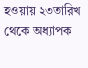হওয়ায় ২৩তারিখ থেকে অধ্যাপক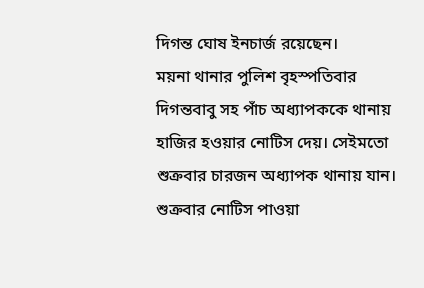দিগন্ত ঘোষ ইনচার্জ রয়েছেন।
ময়না থানার পুলিশ বৃহস্পতিবার দিগন্তবাবু সহ পাঁচ অধ্যাপককে থানায় হাজির হওয়ার নোটিস দেয়। সেইমতো শুক্রবার চারজন অধ্যাপক থানায় যান। শুক্রবার নোটিস পাওয়া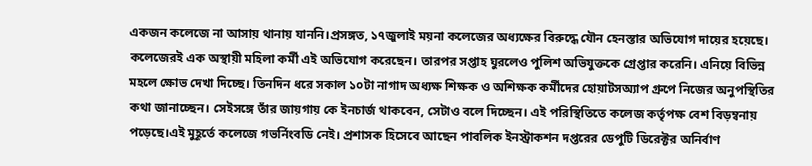একজন কলেজে না আসায় থানায় যাননি।প্রসঙ্গত, ১৭জুলাই ময়না কলেজের অধ্যক্ষের বিরুদ্ধে যৌন হেনস্তার অভিযোগ দায়ের হয়েছে। কলেজেরই এক অস্থায়ী মহিলা কর্মী এই অভিযোগ করেছেন। তারপর সপ্তাহ ঘুরলেও পুলিশ অভিযুক্তকে গ্রেপ্তার করেনি। এনিয়ে বিভিন্ন মহলে ক্ষোভ দেখা দিচ্ছে। তিনদিন ধরে সকাল ১০টা নাগাদ অধ্যক্ষ শিক্ষক ও অশিক্ষক কর্মীদের হোয়াটসঅ্যাপ গ্রুপে নিজের অনুপস্থিতির কথা জানাচ্ছেন। সেইসঙ্গে তাঁর জায়গায় কে ইনচার্জ থাকবেন, সেটাও বলে দিচ্ছেন। এই পরিস্থিতিতে কলেজ কর্তৃপক্ষ বেশ বিড়ম্বনায় পড়েছে।এই মুহূর্তে কলেজে গভর্নিংবডি নেই। প্রশাসক হিসেবে আছেন পাবলিক ইনস্ট্রাকশন দপ্তরের ডেপুটি ডিরেক্টর অনির্বাণ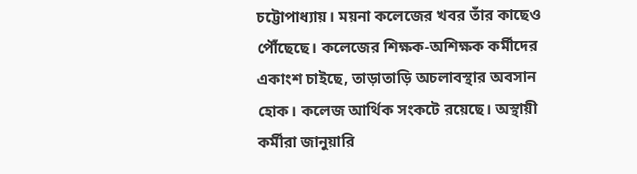চট্টোপাধ্যায়। ময়না কলেজের খবর তাঁর কাছেও পৌঁছেছে। কলেজের শিক্ষক-অশিক্ষক কর্মীদের একাংশ চাইছে, তাড়াতাড়ি অচলাবস্থার অবসান হোক। কলেজ আর্থিক সংকটে রয়েছে। অস্থায়ী কর্মীরা জানুয়ারি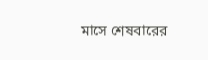মাসে শেষবারের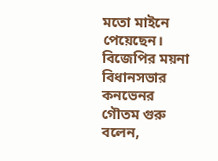মতো মাইনে পেয়েছেন।
বিজেপির ময়না বিধানসভার কনভেনর গৌতম গুরু বলেন,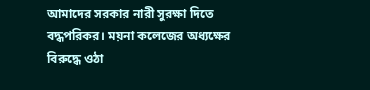আমাদের সরকার নারী সুরক্ষা দিতে বদ্ধপরিকর। ময়না কলেজের অধ্যক্ষের বিরুদ্ধে ওঠা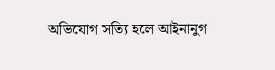অভিযোগ সত্যি হলে আইনানুগ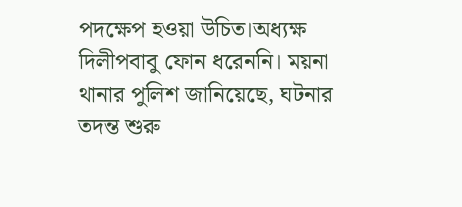পদক্ষেপ হওয়া উচিত।অধ্যক্ষ দিলীপবাবু ফোন ধরেননি। ময়না থানার পুলিশ জানিয়েছে, ঘটনার তদন্ত শুরু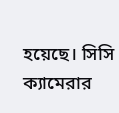হয়েছে। সিসি ক্যামেরার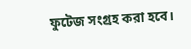ফুটেজ সংগ্রহ করা হবে।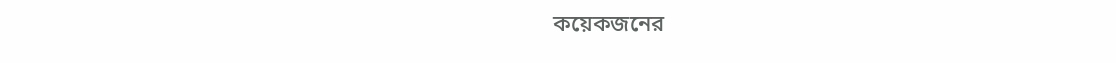কয়েকজনের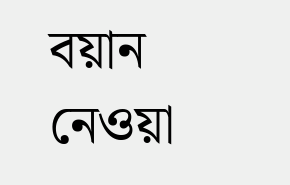বয়ান নেওয়া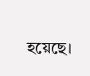হয়েছে।